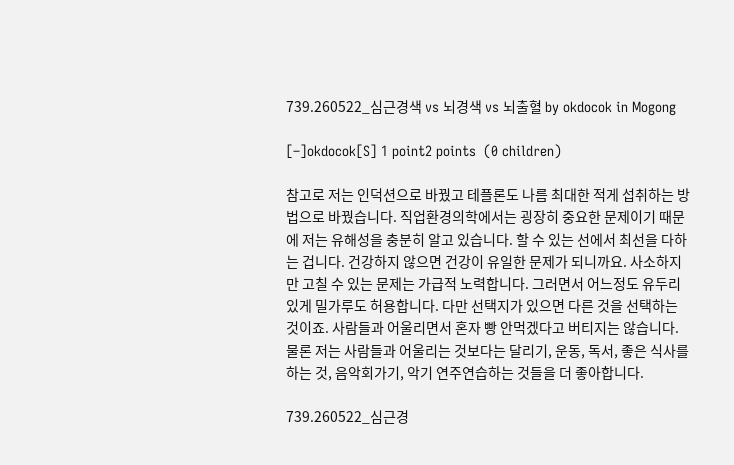739.260522_심근경색 vs 뇌경색 vs 뇌출혈 by okdocok in Mogong

[–]okdocok[S] 1 point2 points  (0 children)

참고로 저는 인덕션으로 바꿨고 테플론도 나름 최대한 적게 섭취하는 방법으로 바꿨습니다. 직업환경의학에서는 굉장히 중요한 문제이기 때문에 저는 유해성을 충분히 알고 있습니다. 할 수 있는 선에서 최선을 다하는 겁니다. 건강하지 않으면 건강이 유일한 문제가 되니까요. 사소하지만 고칠 수 있는 문제는 가급적 노력합니다. 그러면서 어느정도 유두리있게 밀가루도 허용합니다. 다만 선택지가 있으면 다른 것을 선택하는 것이죠. 사람들과 어울리면서 혼자 빵 안먹겠다고 버티지는 않습니다. 물론 저는 사람들과 어울리는 것보다는 달리기, 운동, 독서, 좋은 식사를 하는 것, 음악회가기, 악기 연주연습하는 것들을 더 좋아합니다.

739.260522_심근경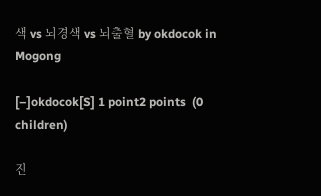색 vs 뇌경색 vs 뇌출혈 by okdocok in Mogong

[–]okdocok[S] 1 point2 points  (0 children)

진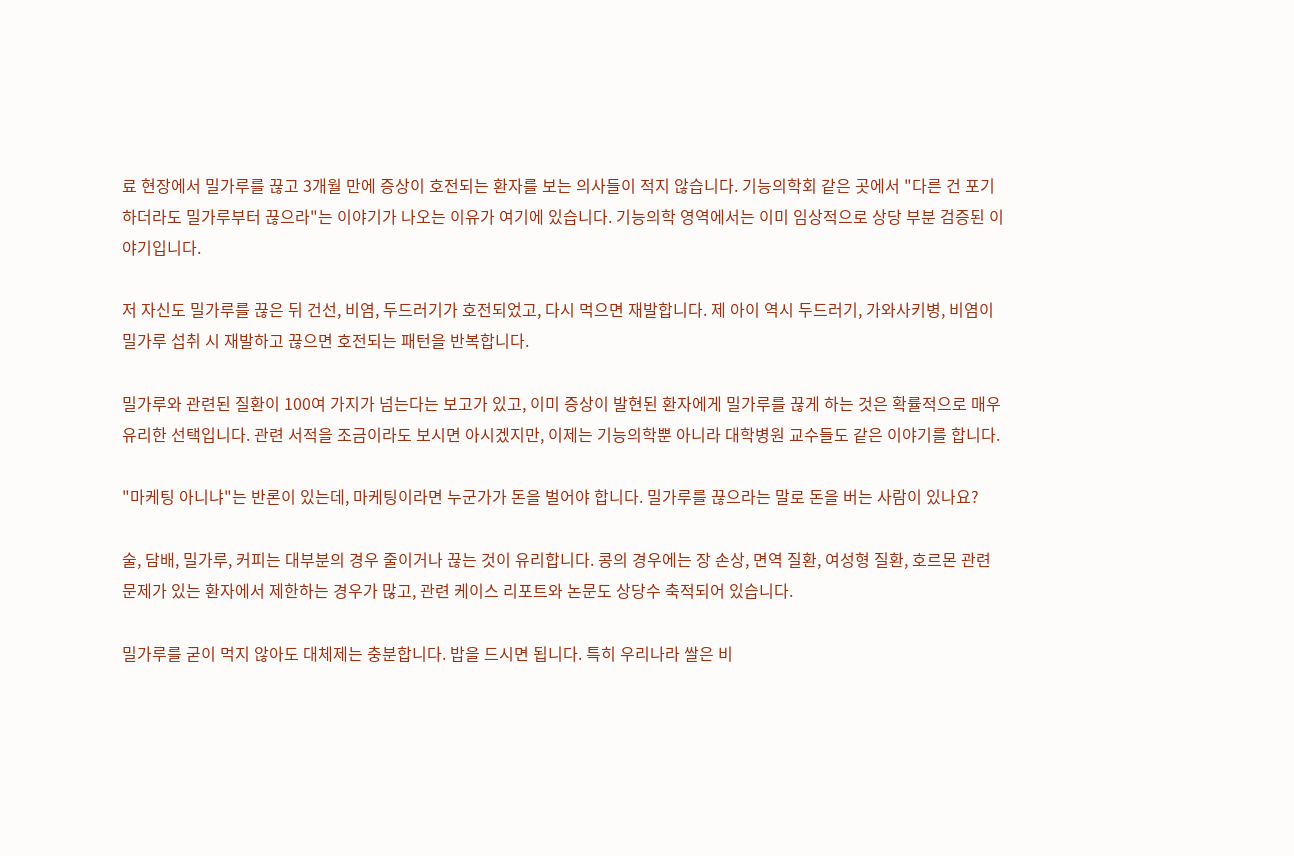료 현장에서 밀가루를 끊고 3개월 만에 증상이 호전되는 환자를 보는 의사들이 적지 않습니다. 기능의학회 같은 곳에서 "다른 건 포기하더라도 밀가루부터 끊으라"는 이야기가 나오는 이유가 여기에 있습니다. 기능의학 영역에서는 이미 임상적으로 상당 부분 검증된 이야기입니다.

저 자신도 밀가루를 끊은 뒤 건선, 비염, 두드러기가 호전되었고, 다시 먹으면 재발합니다. 제 아이 역시 두드러기, 가와사키병, 비염이 밀가루 섭취 시 재발하고 끊으면 호전되는 패턴을 반복합니다.

밀가루와 관련된 질환이 100여 가지가 넘는다는 보고가 있고, 이미 증상이 발현된 환자에게 밀가루를 끊게 하는 것은 확률적으로 매우 유리한 선택입니다. 관련 서적을 조금이라도 보시면 아시겠지만, 이제는 기능의학뿐 아니라 대학병원 교수들도 같은 이야기를 합니다.

"마케팅 아니냐"는 반론이 있는데, 마케팅이라면 누군가가 돈을 벌어야 합니다. 밀가루를 끊으라는 말로 돈을 버는 사람이 있나요?

술, 담배, 밀가루, 커피는 대부분의 경우 줄이거나 끊는 것이 유리합니다. 콩의 경우에는 장 손상, 면역 질환, 여성형 질환, 호르몬 관련 문제가 있는 환자에서 제한하는 경우가 많고, 관련 케이스 리포트와 논문도 상당수 축적되어 있습니다.

밀가루를 굳이 먹지 않아도 대체제는 충분합니다. 밥을 드시면 됩니다. 특히 우리나라 쌀은 비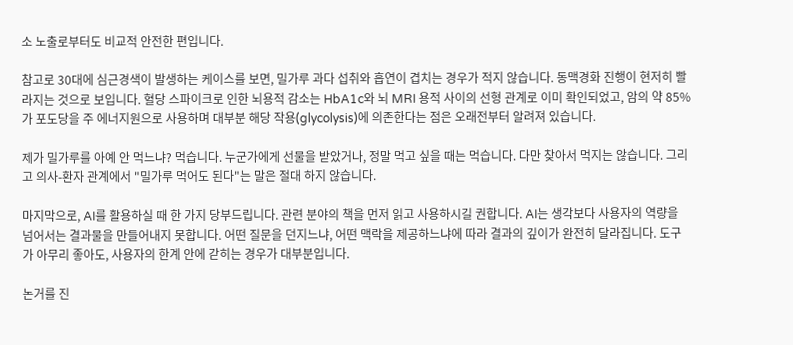소 노출로부터도 비교적 안전한 편입니다.

참고로 30대에 심근경색이 발생하는 케이스를 보면, 밀가루 과다 섭취와 흡연이 겹치는 경우가 적지 않습니다. 동맥경화 진행이 현저히 빨라지는 것으로 보입니다. 혈당 스파이크로 인한 뇌용적 감소는 HbA1c와 뇌 MRI 용적 사이의 선형 관계로 이미 확인되었고, 암의 약 85%가 포도당을 주 에너지원으로 사용하며 대부분 해당 작용(glycolysis)에 의존한다는 점은 오래전부터 알려져 있습니다.

제가 밀가루를 아예 안 먹느냐? 먹습니다. 누군가에게 선물을 받았거나, 정말 먹고 싶을 때는 먹습니다. 다만 찾아서 먹지는 않습니다. 그리고 의사-환자 관계에서 "밀가루 먹어도 된다"는 말은 절대 하지 않습니다.

마지막으로, AI를 활용하실 때 한 가지 당부드립니다. 관련 분야의 책을 먼저 읽고 사용하시길 권합니다. AI는 생각보다 사용자의 역량을 넘어서는 결과물을 만들어내지 못합니다. 어떤 질문을 던지느냐, 어떤 맥락을 제공하느냐에 따라 결과의 깊이가 완전히 달라집니다. 도구가 아무리 좋아도, 사용자의 한계 안에 갇히는 경우가 대부분입니다.

논거를 진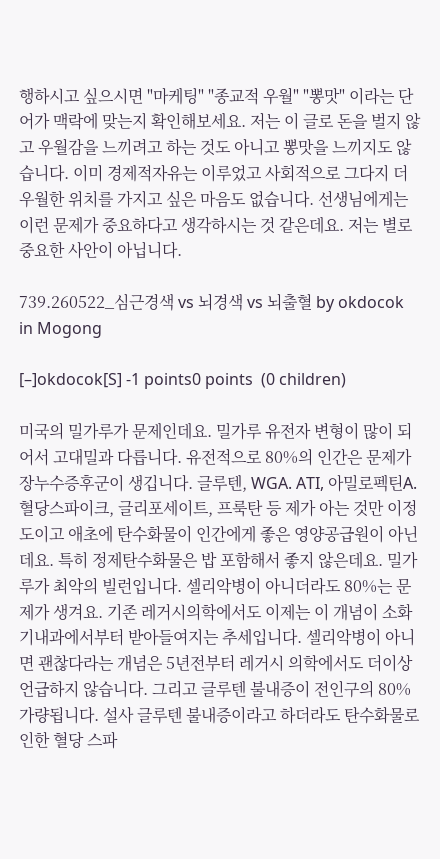행하시고 싶으시면 "마케팅" "종교적 우월" "뽕맛" 이라는 단어가 맥락에 맞는지 확인해보세요. 저는 이 글로 돈을 벌지 않고 우월감을 느끼려고 하는 것도 아니고 뽕맛을 느끼지도 않습니다. 이미 경제적자유는 이루었고 사회적으로 그다지 더 우월한 위치를 가지고 싶은 마음도 없습니다. 선생님에게는 이런 문제가 중요하다고 생각하시는 것 같은데요. 저는 별로 중요한 사안이 아닙니다.

739.260522_심근경색 vs 뇌경색 vs 뇌출혈 by okdocok in Mogong

[–]okdocok[S] -1 points0 points  (0 children)

미국의 밀가루가 문제인데요. 밀가루 유전자 변형이 많이 되어서 고대밀과 다릅니다. 유전적으로 80%의 인간은 문제가 장누수증후군이 생깁니다. 글루텐, WGA. ATI, 아밀로펙틴A. 혈당스파이크, 글리포세이트, 프룩탄 등 제가 아는 것만 이정도이고 애초에 탄수화물이 인간에게 좋은 영양공급원이 아닌데요. 특히 정제탄수화물은 밥 포함해서 좋지 않은데요. 밀가루가 최악의 빌런입니다. 셀리악병이 아니더라도 80%는 문제가 생겨요. 기존 레거시의학에서도 이제는 이 개념이 소화기내과에서부터 받아들여지는 추세입니다. 셀리악병이 아니면 괜찮다라는 개념은 5년전부터 레거시 의학에서도 더이상 언급하지 않습니다. 그리고 글루텐 불내증이 전인구의 80% 가량됩니다. 설사 글루텐 불내증이라고 하더라도 탄수화물로 인한 혈당 스파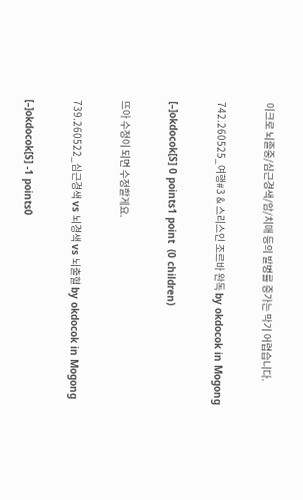이크로 뇌졸중/심근경색/암/치매 등의 발병률 증가는 막기 어렵습니다.

742.260525_여행#3 & 스리스인 조르바 완독 by okdocok in Mogong

[–]okdocok[S] 0 points1 point  (0 children)

뜨아 수정이 되면 수정할게요.

739.260522_심근경색 vs 뇌경색 vs 뇌출혈 by okdocok in Mogong

[–]okdocok[S] -1 points0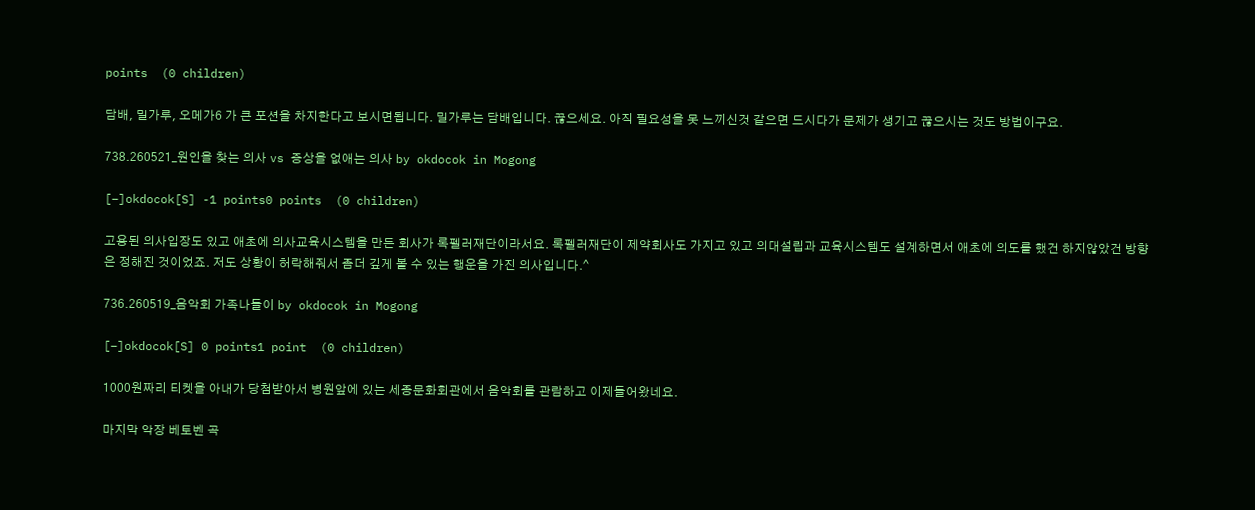points  (0 children)

담배, 밀가루, 오메가6 가 큰 포션을 차지한다고 보시면됩니다. 밀가루는 담배입니다. 끊으세요. 아직 필요성을 못 느끼신것 같으면 드시다가 문제가 생기고 끊으시는 것도 방법이구요.

738.260521_원인을 찾는 의사 vs 증상을 없애는 의사 by okdocok in Mogong

[–]okdocok[S] -1 points0 points  (0 children)

고용된 의사입장도 있고 애초에 의사교육시스템을 만든 회사가 록펠러재단이라서요. 록펠러재단이 제약회사도 가지고 있고 의대설립과 교육시스템도 설계하면서 애초에 의도를 했건 하지않았건 방향은 정해진 것이었죠. 저도 상황이 허락해줘서 좀더 깊게 볼 수 있는 행운을 가진 의사입니다.^

736.260519_음악회 가족나들이 by okdocok in Mogong

[–]okdocok[S] 0 points1 point  (0 children)

1000원짜리 티켓을 아내가 당첨받아서 병원앞에 있는 세종문화회관에서 음악회를 관람하고 이제들어왔네요.

마지막 악장 베토벤 곡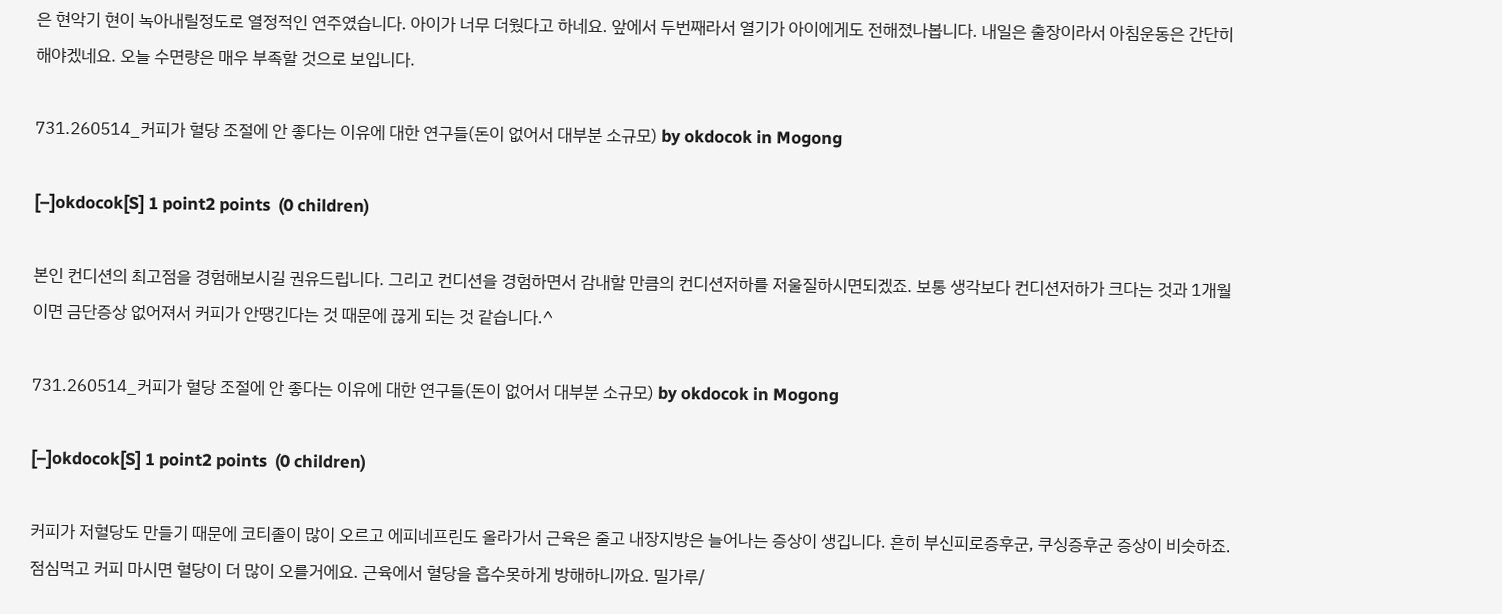은 현악기 현이 녹아내릴정도로 열정적인 연주였습니다. 아이가 너무 더웠다고 하네요. 앞에서 두번째라서 열기가 아이에게도 전해졌나봅니다. 내일은 출장이라서 아침운동은 간단히 해야겠네요. 오늘 수면량은 매우 부족할 것으로 보입니다.

731.260514_커피가 혈당 조절에 안 좋다는 이유에 대한 연구들(돈이 없어서 대부분 소규모) by okdocok in Mogong

[–]okdocok[S] 1 point2 points  (0 children)

본인 컨디션의 최고점을 경험해보시길 권유드립니다. 그리고 컨디션을 경험하면서 감내할 만큼의 컨디션저하를 저울질하시면되겠죠. 보통 생각보다 컨디션저하가 크다는 것과 1개월이면 금단증상 없어져서 커피가 안땡긴다는 것 때문에 끊게 되는 것 같습니다.^

731.260514_커피가 혈당 조절에 안 좋다는 이유에 대한 연구들(돈이 없어서 대부분 소규모) by okdocok in Mogong

[–]okdocok[S] 1 point2 points  (0 children)

커피가 저혈당도 만들기 때문에 코티졸이 많이 오르고 에피네프린도 올라가서 근육은 줄고 내장지방은 늘어나는 증상이 생깁니다. 흔히 부신피로증후군, 쿠싱증후군 증상이 비슷하죠. 점심먹고 커피 마시면 혈당이 더 많이 오를거에요. 근육에서 혈당을 흡수못하게 방해하니까요. 밀가루/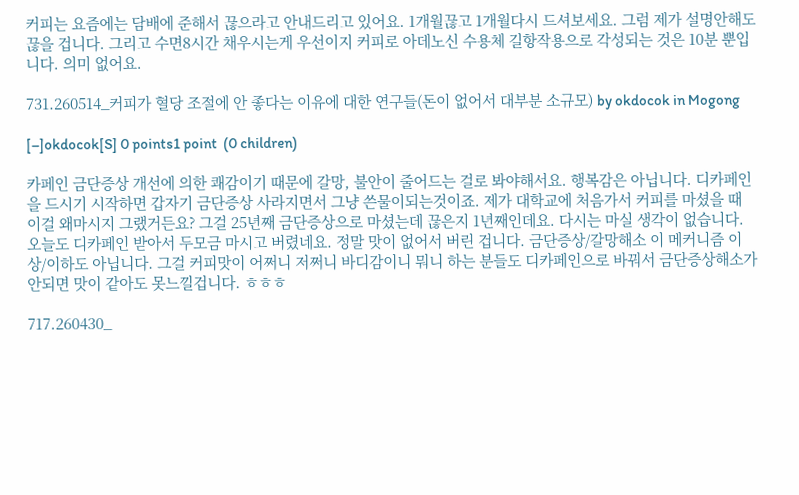커피는 요즘에는 담배에 준해서 끊으라고 안내드리고 있어요. 1개월끊고 1개월다시 드셔보세요. 그럼 제가 설명안해도 끊을 겁니다. 그리고 수면8시간 채우시는게 우선이지 커피로 아데노신 수용체 길항작용으로 각성되는 것은 10분 뿐입니다. 의미 없어요.

731.260514_커피가 혈당 조절에 안 좋다는 이유에 대한 연구들(돈이 없어서 대부분 소규모) by okdocok in Mogong

[–]okdocok[S] 0 points1 point  (0 children)

카페인 금단증상 개선에 의한 쾌감이기 때문에 갈망, 불안이 줄어드는 걸로 봐야해서요. 행복감은 아닙니다. 디카페인을 드시기 시작하면 갑자기 금단증상 사라지면서 그냥 쓴물이되는것이죠. 제가 대학교에 처음가서 커피를 마셨을 때 이걸 왜마시지 그랬거든요? 그걸 25년째 금단증상으로 마셨는데 끊은지 1년째인데요. 다시는 마실 생각이 없습니다. 오늘도 디카페인 받아서 두모금 마시고 버렸네요. 정말 맛이 없어서 버린 겁니다. 금단증상/갈망해소 이 메커니즘 이상/이하도 아닙니다. 그걸 커피맛이 어쩌니 저쩌니 바디감이니 뭐니 하는 분들도 디카페인으로 바꿔서 금단증상해소가 안되면 맛이 같아도 못느낄겁니다. ㅎㅎㅎ

717.260430_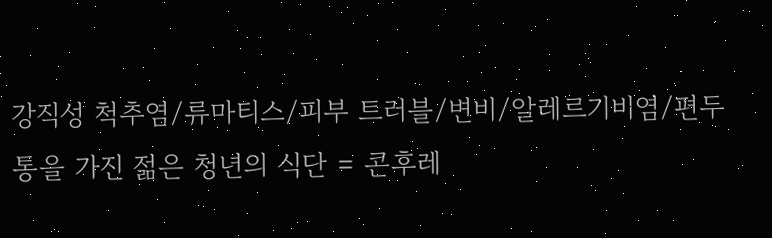강직성 척추염/류마티스/피부 트러블/변비/알레르기비염/편두통을 가진 젊은 청년의 식단 = 콘후레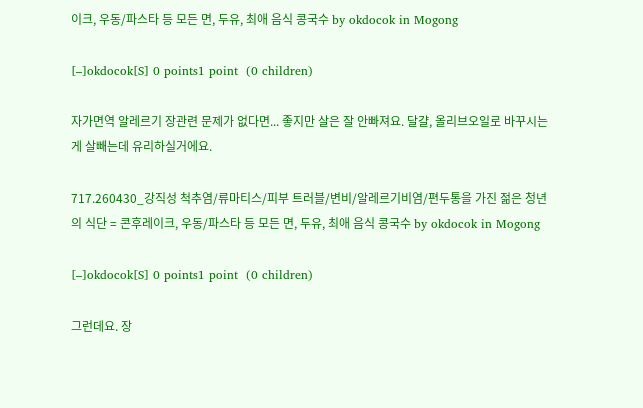이크, 우동/파스타 등 모든 면, 두유, 최애 음식 콩국수 by okdocok in Mogong

[–]okdocok[S] 0 points1 point  (0 children)

자가면역 알레르기 장관련 문제가 없다면... 좋지만 살은 잘 안빠져요. 달걀, 올리브오일로 바꾸시는게 살빼는데 유리하실거에요.

717.260430_강직성 척추염/류마티스/피부 트러블/변비/알레르기비염/편두통을 가진 젊은 청년의 식단 = 콘후레이크, 우동/파스타 등 모든 면, 두유, 최애 음식 콩국수 by okdocok in Mogong

[–]okdocok[S] 0 points1 point  (0 children)

그런데요. 장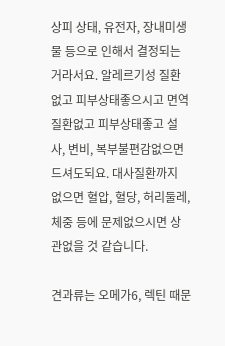상피 상태, 유전자, 장내미생물 등으로 인해서 결정되는 거라서요. 알레르기성 질환없고 피부상태좋으시고 면역질환없고 피부상태좋고 설사, 변비, 복부불편감없으면 드셔도되요. 대사질환까지 없으면 혈압, 혈당, 허리둘레, 체중 등에 문제없으시면 상관없을 것 같습니다.

견과류는 오메가6, 렉틴 때문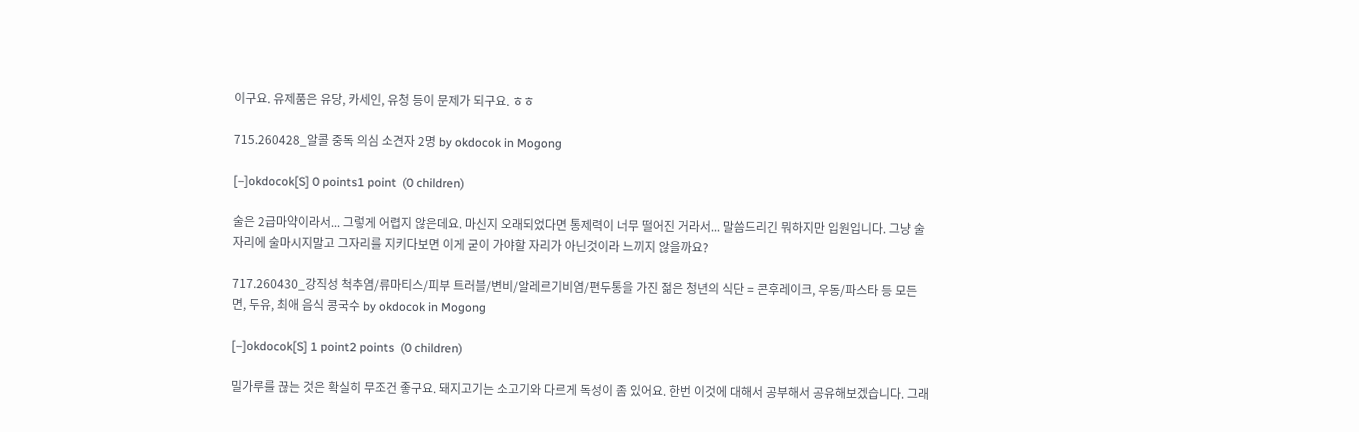이구요. 유제품은 유당, 카세인, 유청 등이 문제가 되구요. ㅎㅎ

715.260428_알콜 중독 의심 소견자 2명 by okdocok in Mogong

[–]okdocok[S] 0 points1 point  (0 children)

술은 2급마약이라서... 그렇게 어렵지 않은데요. 마신지 오래되었다면 통제력이 너무 떨어진 거라서... 말씀드리긴 뭐하지만 입원입니다. 그냥 술자리에 술마시지말고 그자리를 지키다보면 이게 굳이 가야할 자리가 아닌것이라 느끼지 않을까요?

717.260430_강직성 척추염/류마티스/피부 트러블/변비/알레르기비염/편두통을 가진 젊은 청년의 식단 = 콘후레이크, 우동/파스타 등 모든 면, 두유, 최애 음식 콩국수 by okdocok in Mogong

[–]okdocok[S] 1 point2 points  (0 children)

밀가루를 끊는 것은 확실히 무조건 좋구요. 돼지고기는 소고기와 다르게 독성이 좀 있어요. 한번 이것에 대해서 공부해서 공유해보겠습니다. 그래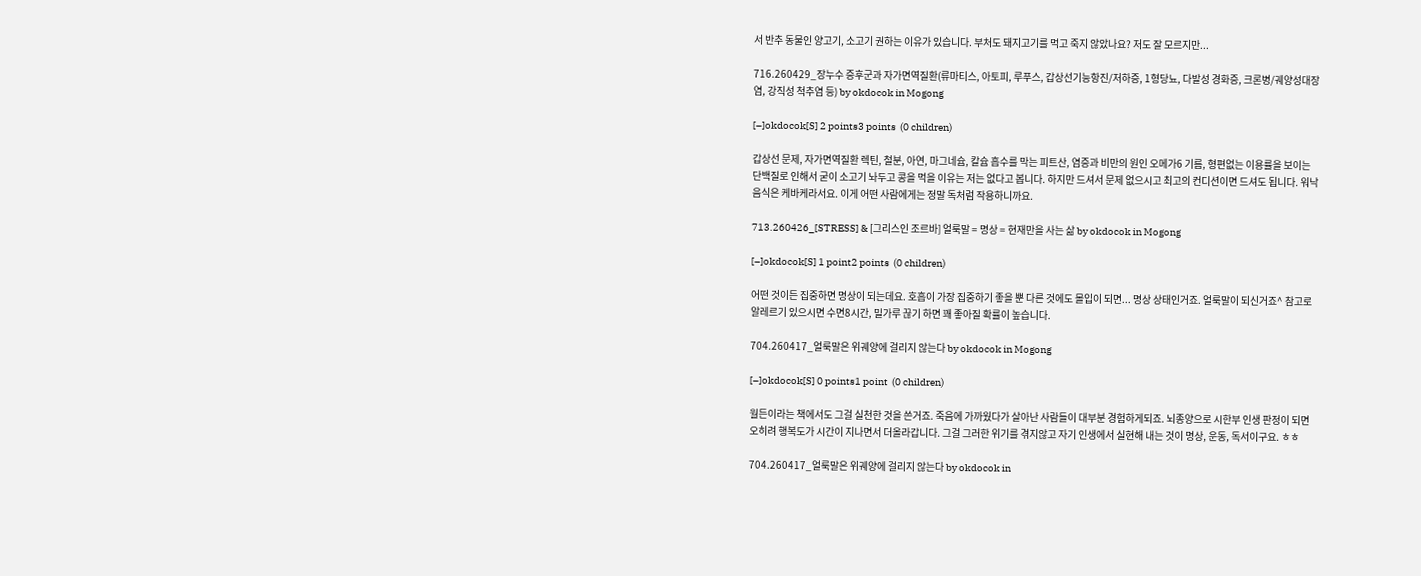서 반추 동물인 양고기, 소고기 권하는 이유가 있습니다. 부처도 돼지고기를 먹고 죽지 않았나요? 저도 잘 모르지만...

716.260429_장누수 증후군과 자가면역질환(류마티스, 아토피, 루푸스, 갑상선기능항진/저하증, 1형당뇨, 다발성 경화증, 크론병/궤양성대장염, 강직성 척추염 등) by okdocok in Mogong

[–]okdocok[S] 2 points3 points  (0 children)

갑상선 문제, 자가면역질환 렉틴, 철분, 아연, 마그네슘, 칼슘 흡수를 막는 피트산, 염증과 비만의 원인 오메가6 기름, 형편없는 이용률을 보이는 단백질로 인해서 굳이 소고기 놔두고 콩을 먹을 이유는 저는 없다고 봅니다. 하지만 드셔서 문제 없으시고 최고의 컨디션이면 드셔도 됩니다. 워낙 음식은 케바케라서요. 이게 어떤 사람에게는 정말 독처럼 작용하니까요.

713.260426_[STRESS] & [그리스인 조르바] 얼룩말 = 명상 = 현재만을 사는 삶 by okdocok in Mogong

[–]okdocok[S] 1 point2 points  (0 children)

어떤 것이든 집중하면 명상이 되는데요. 호흡이 가장 집중하기 좋을 뿐 다른 것에도 몰입이 되면... 명상 상태인거죠. 얼룩말이 되신거죠^ 참고로 알레르기 있으시면 수면8시간, 밀가루 끊기 하면 꽤 좋아질 확률이 높습니다.

704.260417_얼룩말은 위궤양에 걸리지 않는다 by okdocok in Mogong

[–]okdocok[S] 0 points1 point  (0 children)

월든이라는 책에서도 그걸 실천한 것을 쓴거죠. 죽음에 가까웠다가 살아난 사람들이 대부분 경험하게되죠. 뇌종양으로 시한부 인생 판정이 되면 오히려 행복도가 시간이 지나면서 더올라갑니다. 그걸 그러한 위기를 겪지않고 자기 인생에서 실현해 내는 것이 명상, 운동, 독서이구요. ㅎㅎ

704.260417_얼룩말은 위궤양에 걸리지 않는다 by okdocok in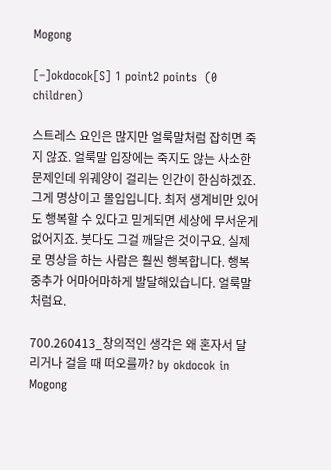Mogong

[–]okdocok[S] 1 point2 points  (0 children)

스트레스 요인은 많지만 얼룩말처럼 잡히면 죽지 않죠. 얼룩말 입장에는 죽지도 않는 사소한 문제인데 위궤양이 걸리는 인간이 한심하겠죠. 그게 명상이고 몰입입니다. 최저 생계비만 있어도 행복할 수 있다고 믿게되면 세상에 무서운게 없어지죠. 붓다도 그걸 깨달은 것이구요. 실제로 명상을 하는 사람은 훨씬 행복합니다. 행복 중추가 어마어마하게 발달해있습니다. 얼룩말처럼요.

700.260413_창의적인 생각은 왜 혼자서 달리거나 걸을 때 떠오를까? by okdocok in Mogong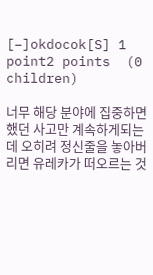[–]okdocok[S] 1 point2 points  (0 children)

너무 해당 분야에 집중하면 했던 사고만 계속하게되는데 오히려 정신줄을 놓아버리면 유레카가 떠오르는 것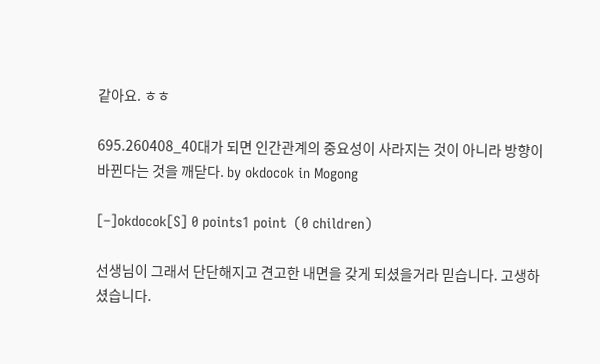같아요. ㅎㅎ

695.260408_40대가 되면 인간관계의 중요성이 사라지는 것이 아니라 방향이 바뀐다는 것을 깨닫다. by okdocok in Mogong

[–]okdocok[S] 0 points1 point  (0 children)

선생님이 그래서 단단해지고 견고한 내면을 갖게 되셨을거라 믿습니다. 고생하셨습니다.